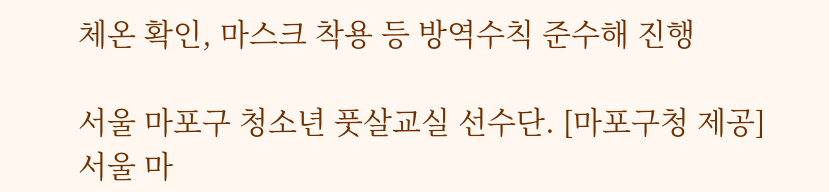체온 확인, 마스크 착용 등 방역수칙 준수해 진행

서울 마포구 청소년 풋살교실 선수단. [마포구청 제공]
서울 마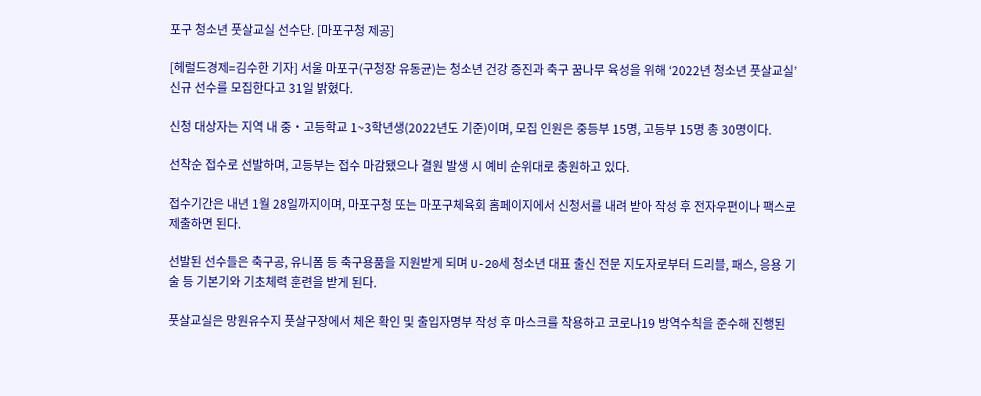포구 청소년 풋살교실 선수단. [마포구청 제공]

[헤럴드경제=김수한 기자] 서울 마포구(구청장 유동균)는 청소년 건강 증진과 축구 꿈나무 육성을 위해 ‘2022년 청소년 풋살교실’ 신규 선수를 모집한다고 31일 밝혔다.

신청 대상자는 지역 내 중‧고등학교 1~3학년생(2022년도 기준)이며, 모집 인원은 중등부 15명, 고등부 15명 총 30명이다.

선착순 접수로 선발하며, 고등부는 접수 마감됐으나 결원 발생 시 예비 순위대로 충원하고 있다.

접수기간은 내년 1월 28일까지이며, 마포구청 또는 마포구체육회 홈페이지에서 신청서를 내려 받아 작성 후 전자우편이나 팩스로 제출하면 된다.

선발된 선수들은 축구공, 유니폼 등 축구용품을 지원받게 되며 U-20세 청소년 대표 출신 전문 지도자로부터 드리블, 패스, 응용 기술 등 기본기와 기초체력 훈련을 받게 된다.

풋살교실은 망원유수지 풋살구장에서 체온 확인 및 출입자명부 작성 후 마스크를 착용하고 코로나19 방역수칙을 준수해 진행된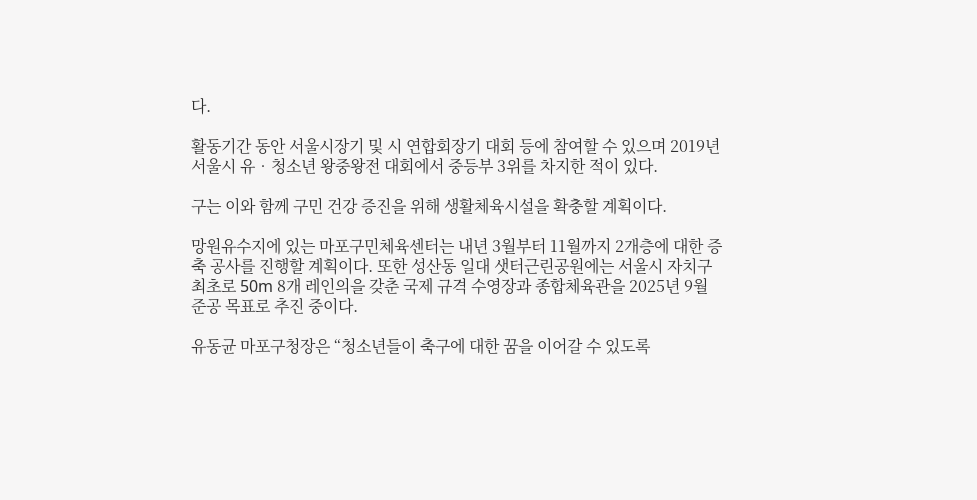다.

활동기간 동안 서울시장기 및 시 연합회장기 대회 등에 참여할 수 있으며 2019년 서울시 유‧청소년 왕중왕전 대회에서 중등부 3위를 차지한 적이 있다.

구는 이와 함께 구민 건강 증진을 위해 생활체육시설을 확충할 계획이다.

망원유수지에 있는 마포구민체육센터는 내년 3월부터 11월까지 2개층에 대한 증축 공사를 진행할 계획이다. 또한 성산동 일대 샛터근린공원에는 서울시 자치구 최초로 50m 8개 레인의을 갖춘 국제 규격 수영장과 종합체육관을 2025년 9월 준공 목표로 추진 중이다.

유동균 마포구청장은 “청소년들이 축구에 대한 꿈을 이어갈 수 있도록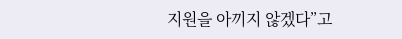지원을 아끼지 않겠다”고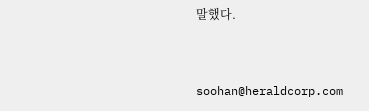말했다.


soohan@heraldcorp.com